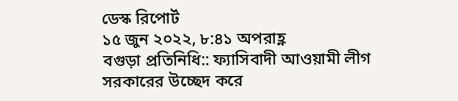ডেস্ক রিপোর্ট
১৫ জুন ২০২২, ৮:৪১ অপরাহ্ণ
বগুড়া প্রতিনিধি:: ফ্যাসিবাদী আওয়ামী লীগ সরকারের উচ্ছেদ করে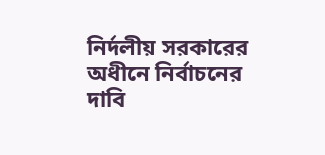নির্দলীয় সরকারের অধীনে নির্বাচনের দাবি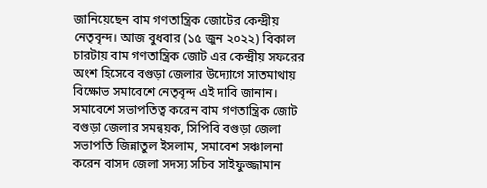জানিয়েছেন বাম গণতান্ত্রিক জোটের কেন্দ্রীয় নেতৃবৃন্দ। আজ বুধবার (১৫ জুন ২০২২) বিকাল চারটায় বাম গণতান্ত্রিক জোট এর কেন্দ্রীয় সফরের অংশ হিসেবে বগুড়া জেলার উদ্যোগে সাতমাথায় বিক্ষোভ সমাবেশে নেতৃবৃন্দ এই দাবি জানান।
সমাবেশে সভাপতিত্ব করেন বাম গণতান্ত্রিক জোট বগুড়া জেলার সমন্বয়ক, সিপিবি বগুড়া জেলা সভাপতি জিন্নাতুল ইসলাম, সমাবেশ সঞ্চালনা করেন বাসদ জেলা সদস্য সচিব সাইফুজ্জামান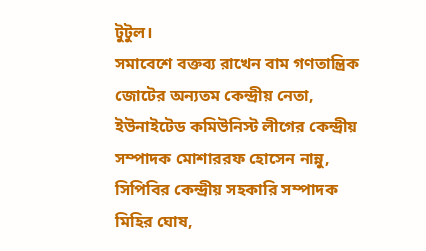টুটুল।
সমাবেশে বক্তব্য রাখেন বাম গণতান্ত্রিক জোটের অন্যতম কেন্দ্রীয় নেতা, ইউনাইটেড কমিউনিস্ট লীগের কেন্দ্রীয় সম্পাদক মোশাররফ হোসেন নান্নু, সিপিবির কেন্দ্রীয় সহকারি সম্পাদক মিহির ঘোষ,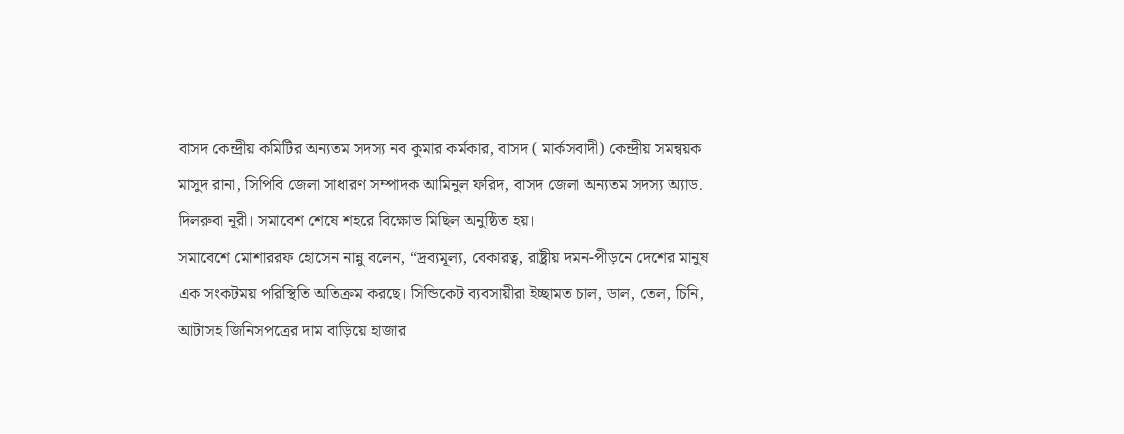বাসদ কেন্দ্রীয় কমিটির অন্যতম সদস্য নব কুমার কর্মকার, বাসদ ( মার্কসবাদী) কেন্দ্রীয় সমন্বয়ক মাসুদ রানা, সিপিবি জেলা সাধারণ সম্পাদক আমিনুল ফরিদ, বাসদ জেলা অন্যতম সদস্য অ্যাড. দিলরুবা নূরী। সমাবেশ শেষে শহরে বিক্ষোভ মিছিল অনুষ্ঠিত হয়।
সমাবেশে মোশাররফ হোসেন নান্নু বলেন, “দ্রব্যমূল্য, বেকারত্ব, রাষ্ট্রীয় দমন-পীড়নে দেশের মানুষ এক সংকটময় পরিস্থিতি অতিক্রম করছে। সিন্ডিকেট ব্যবসায়ীরা ইচ্ছামত চাল, ডাল, তেল, চিনি, আটাসহ জিনিসপত্রের দাম বাড়িয়ে হাজার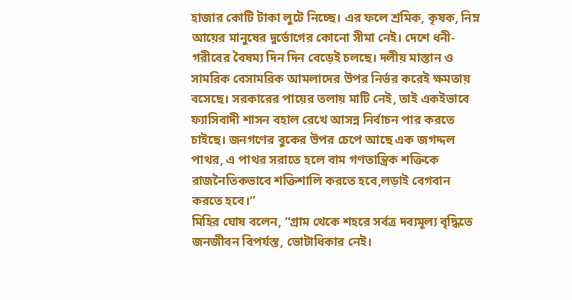হাজার কোটি টাকা লুটে নিচ্ছে। এর ফলে শ্রমিক, কৃষক, নিম্ন আয়ের মানুষের দুর্ভোগের কোনো সীমা নেই। দেশে ধনী-গরীবের বৈষম্য দিন দিন বেড়েই চলছে। দলীয় মাস্তান ও সামরিক বেসামরিক আমলাদের উপর নির্ভর করেই ক্ষমতায় বসেছে। সরকারের পায়ের তলায় মাটি নেই, তাই একইভাবে ফ্যাসিবাদী শাসন বহাল রেখে আসন্ন নির্বাচন পার করতে চাইছে। জনগণের বুকের উপর চেপে আছে এক জগদ্দল পাথর, এ পাথর সরাতে হলে বাম গণতান্ত্রিক শক্তিকে রাজনৈতিকভাবে শক্তিশালি করতে হবে,লড়াই বেগবান করতে হবে।”
মিহির ঘোষ বলেন, “গ্রাম থেকে শহরে সর্বত্র দব্যমূল্য বৃদ্ধিতে জনজীবন বিপর্যস্ত, ভোটাধিকার নেই।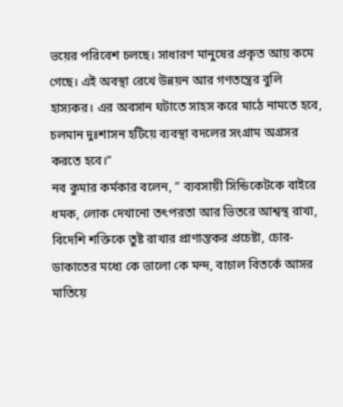ভয়ের পরিবেশ চলছে। সাধারণ মানুষের প্রকৃত আয় কমে গেছে। এই অবস্থা রেখে উন্নয়ন আর গণতন্ত্রের বুলি হাস্যকর। এর অবসান ঘটাতে সাহস করে মাঠে নামতে হবে, চলমান দুঃশাসন হটিয়ে ব্যবস্থা বদলের সংগ্রাম অগ্রসর করতে হবে।”
নব কুমার কর্মকার বলেন, ” ব্যবসায়ী সিন্ডিকেটকে বাইরে ধমক, লোক দেখানো তৎপরতা আর ভিতরে আশ্বস্থ রাখা, বিদেশি শক্তিকে তুষ্ট রাখার প্রাণান্তকর প্রচেষ্টা, চোর-ডাকাতের মধ্যে কে ভালো কে মন্দ, বাচাল বিতর্কে আসর মাতিয়ে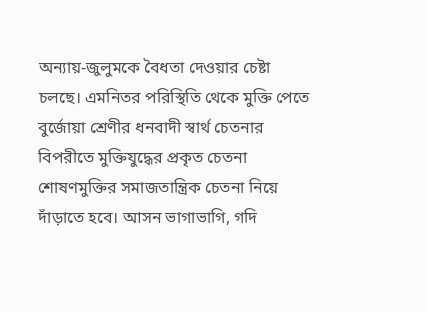অন্যায়-জুলুমকে বৈধতা দেওয়ার চেষ্টা চলছে। এমনিতর পরিস্থিতি থেকে মুক্তি পেতে বুর্জোয়া শ্রেণীর ধনবাদী স্বার্থ চেতনার বিপরীতে মুক্তিযুদ্ধের প্রকৃত চেতনা শোষণমুক্তির সমাজতান্ত্রিক চেতনা নিয়ে দাঁড়াতে হবে। আসন ভাগাভাগি, গদি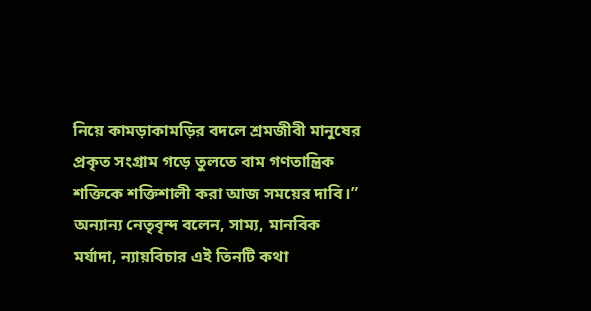নিয়ে কামড়াকামড়ির বদলে শ্রমজীবী মানুষের প্রকৃত সংগ্রাম গড়ে তুলতে বাম গণতান্ত্রিক শক্তিকে শক্তিশালী করা আজ সময়ের দাবি।”
অন্যান্য নেতৃবৃন্দ বলেন, সাম্য, মানবিক মর্যাদা, ন্যায়বিচার এই তিনটি কথা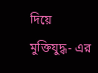দিয়ে মুক্তিযুদ্ধ- এর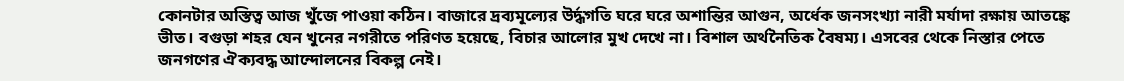কোনটার অস্তিত্ব আজ খুঁজে পাওয়া কঠিন। বাজারে দ্রব্যমূল্যের উর্দ্ধগতি ঘরে ঘরে অশান্তির আগুন, অর্ধেক জনসংখ্যা নারী মর্যাদা রক্ষায় আতঙ্কে ভীত। বগুড়া শহর যেন খুনের নগরীতে পরিণত হয়েছে, বিচার আলোর মুখ দেখে না। বিশাল অর্থনৈতিক বৈষম্য। এসবের থেকে নিস্তার পেতে জনগণের ঐক্যবদ্ধ আন্দোলনের বিকল্প নেই।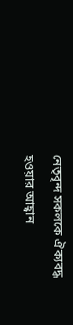নেতৃবৃন্দ সকলকে ঐক্যবদ্ধ হওয়ার আহ্বান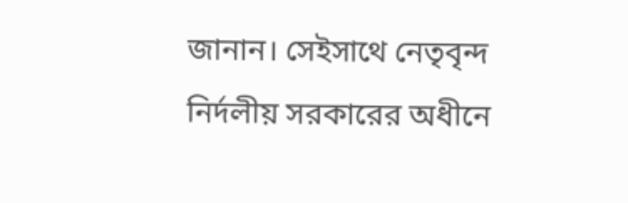জানান। সেইসাথে নেতৃবৃন্দ নির্দলীয় সরকারের অধীনে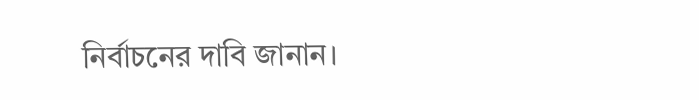নির্বাচনের দাবি জানান।